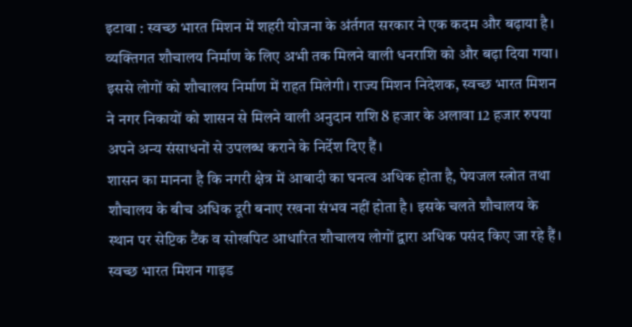इटावा : स्वच्छ भारत मिशन में शहरी योजना के अंर्तगत सरकार ने एक कदम और बढ़ाया है। व्यक्तिगत शौचालय निर्माण के लिए अभी तक मिलने वाली धनराशि को और बढ़ा दिया गया। इससे लोगों को शौचालय निर्माण में राहत मिलेगी। राज्य मिशन निदेशक, स्वच्छ भारत मिशन ने नगर निकायों को शासन से मिलने वाली अनुदान राशि 8 हजार के अलावा 12 हजार रुपया अपने अन्य संसाधनों से उपलब्ध कराने के निर्देश दिए हैं।
शासन का मानना है कि नगरी क्षेत्र में आबादी का घनत्व अधिक होता है, पेयजल स्त्रोत तथा शौचालय के बीच अधिक दूरी बनाए रखना संभव नहीं होता है। इसके चलते शौचालय के स्थान पर सेप्टिक टैंक व सोखपिट आधारित शौचालय लोगों द्वारा अधिक पसंद किए जा रहे हैं। स्वच्छ भारत मिशन गाइड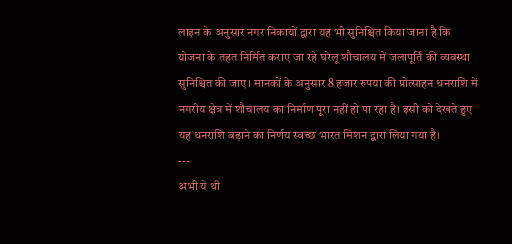लाइन के अनुसार नगर निकायों द्वारा यह भी सुनिश्चित किया जाना है कि योजना के तहत निर्मित कराए जा रहे घरेलू शौचालय में जलापूर्ति की व्यवस्था सुनिश्चित की जाए। मानकों के अनुसार 8 हजार रुपया की प्रोत्साहन धनराशि में नगरीय क्षेत्र में शौचालय का निर्माण पूरा नहीं हो पा रहा है। इसी को देखते हुए यह धनराशि बढ़ाने का निर्णय स्वच्छ भारत मिशन द्वारा लिया गया है।
---
अभी ये थी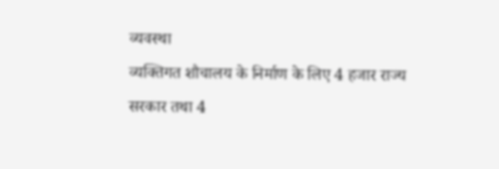व्यवस्था
व्यक्तिगत शौचालय के निर्माण के लिए 4 हजार राज्य सरकार तथा 4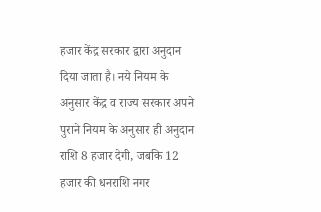हजार केंद्र सरकार द्वारा अनुदान दिया जाता है। नये नियम के अनुसार केंद्र व राज्य सरकार अपने पुराने नियम के अनुसार ही अनुदान राशि 8 हजार देगी, जबकि 12 हजार की धनराशि नगर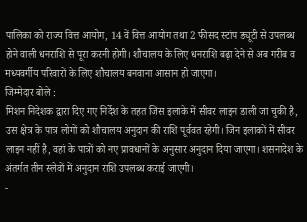पालिका को राज्य वित्त आयोग, 14 वें वित्त आयोग तथा 2 फीसद स्टांप ड्यूटी से उपलब्ध होने वाली धनराशि से पूरा करनी होगी। शौचालय के लिए धनराशि बढ़ा देने से अब गरीब व मध्यवर्गीय परिवारों के लिए शौचालय बनवाना आसान हो जाएगा।
जिम्मेदार बोले :
मिशन निदेशक द्वारा दिए गए निर्देश के तहत जिस इलाके में सीवर लाइन डाली जा चुकी है, उस क्षेत्र के पात्र लोगों को शौचालय अनुदान की राशि पूर्ववत रहेगी। जिन इलाकों में सीवर लाइन नहीं है, वहां के पात्रों को नए प्रावधानों के अनुसार अनुदान दिया जाएगा। शसनादेश के अंतर्गत तीन स्लेवों में अनुदान राशि उपलब्ध कराई जाएगी।
-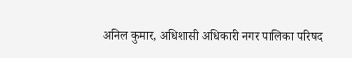अनिल कुमार, अधिशासी अधिकारी नगर पालिका परिषद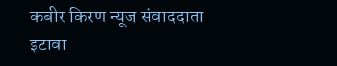कबीर किरण न्यूज संवाददाता इटावा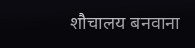शौचालय बनवाना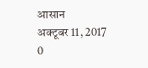आसान
अक्टूबर 11, 2017
0